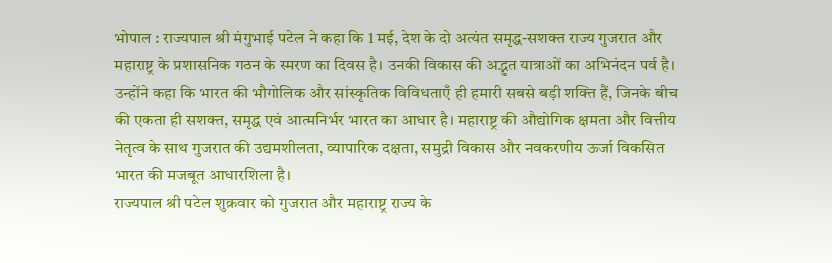भोपाल : राज्यपाल श्री मंगुभाई पटेल ने कहा कि 1 मई, देश के दो अत्यंत समृद्ध-सशक्त राज्य गुजरात और महाराष्ट्र के प्रशासनिक गठन के स्मरण का दिवस है। उनकी विकास की अद्भुत यात्राओं का अभिनंदन पर्व है। उन्होंने कहा कि भारत की भौगोलिक और सांस्कृतिक विविधताएँ ही हमारी सबसे बड़ी शक्ति हैं, जिनके बीच की एकता ही सशक्त, समृद्ध एवं आत्मनिर्भर भारत का आधार है। महाराष्ट्र की औद्योगिक क्षमता और वित्तीय नेतृत्व के साथ गुजरात की उद्यमशीलता, व्यापारिक दक्षता, समुद्री विकास और नवकरणीय ऊर्जा विकसित भारत की मजबूत आधारशिला है।
राज्यपाल श्री पटेल शुक्रवार को गुजरात और महाराष्ट्र राज्य के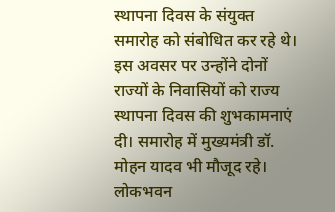स्थापना दिवस के संयुक्त समारोह को संबोधित कर रहे थे। इस अवसर पर उन्होंने दोनों राज्यों के निवासियों को राज्य स्थापना दिवस की शुभकामनाएं दी। समारोह में मुख्यमंत्री डॉ. मोहन यादव भी मौजूद रहे। लोकभवन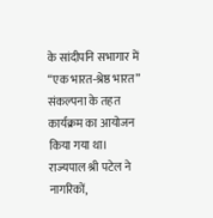के सांदीपनि सभागार में “एक भारत-श्रेष्ठ भारत” संकल्पना के तहत कार्यक्रम का आयोजन किया गया था।
राज्यपाल श्री पटेल ने नागरिकों,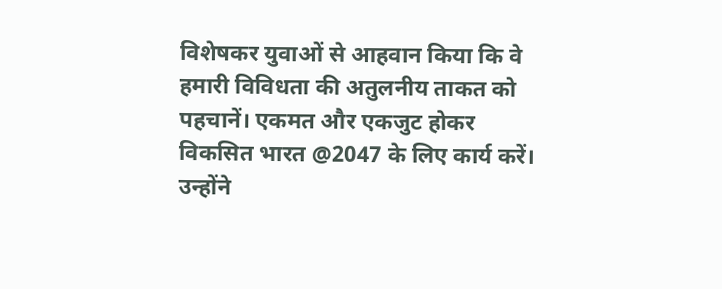विशेषकर युवाओं से आहवान किया कि वे हमारी विविधता की अतुलनीय ताकत को पहचानें। एकमत और एकजुट होकर विकसित भारत @2047 के लिए कार्य करें। उन्होंने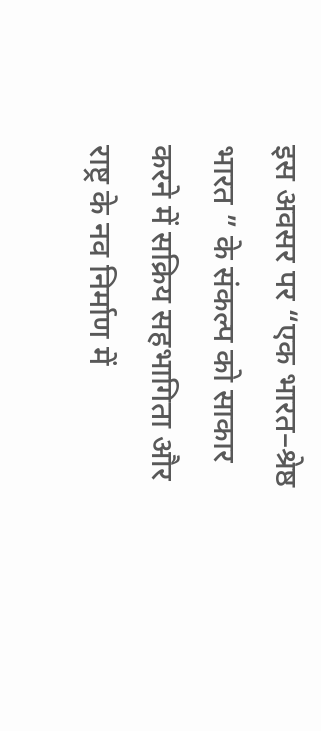इस अवसर पर “एक भारत–श्रेष्ठ भारत ” के संकल्प को साकार करने में सक्रिय सहभागिता और राष्ट्र के नव निर्माण में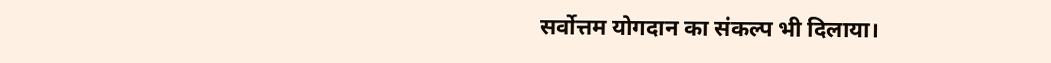सर्वोत्तम योगदान का संकल्प भी दिलाया।